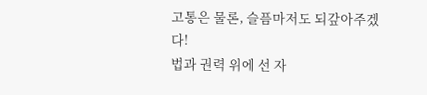고통은 물론, 슬픔마저도 되갚아주겠다!
법과 권력 위에 선 자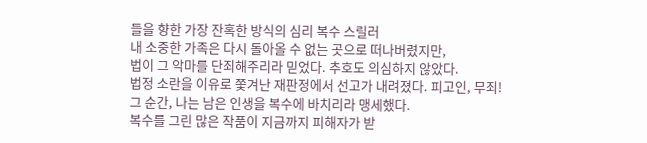들을 향한 가장 잔혹한 방식의 심리 복수 스릴러
내 소중한 가족은 다시 돌아올 수 없는 곳으로 떠나버렸지만,
법이 그 악마를 단죄해주리라 믿었다. 추호도 의심하지 않았다.
법정 소란을 이유로 쫓겨난 재판정에서 선고가 내려졌다. 피고인, 무죄!
그 순간, 나는 남은 인생을 복수에 바치리라 맹세했다.
복수를 그린 많은 작품이 지금까지 피해자가 받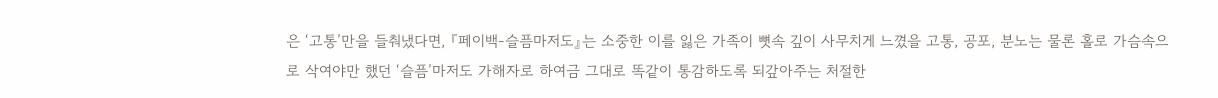은 ‘고통’만을 들춰냈다면, 『페이백-슬픔마저도』는 소중한 이를 잃은 가족이 뼛속 깊이 사무치게 느꼈을 고통, 공포, 분노는 물론 홀로 가슴속으로 삭여야만 했던 ‘슬픔’마저도 가해자로 하여금 그대로 똑같이 통감하도록 되갚아주는 처절한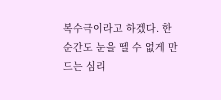복수극이라고 하겠다. 한순간도 눈을 뗄 수 없게 만드는 심리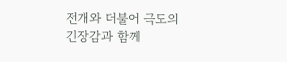전개와 더불어 극도의 긴장감과 함께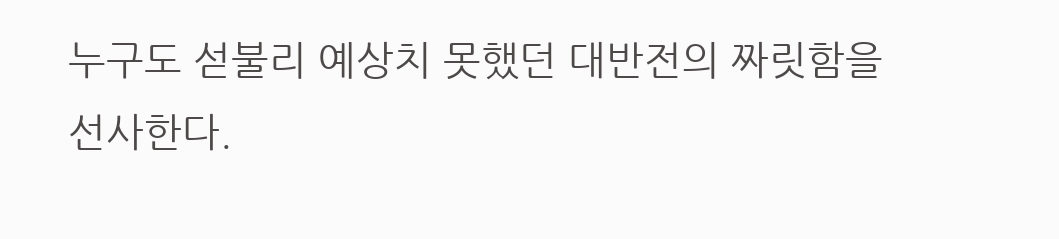누구도 섣불리 예상치 못했던 대반전의 짜릿함을 선사한다.